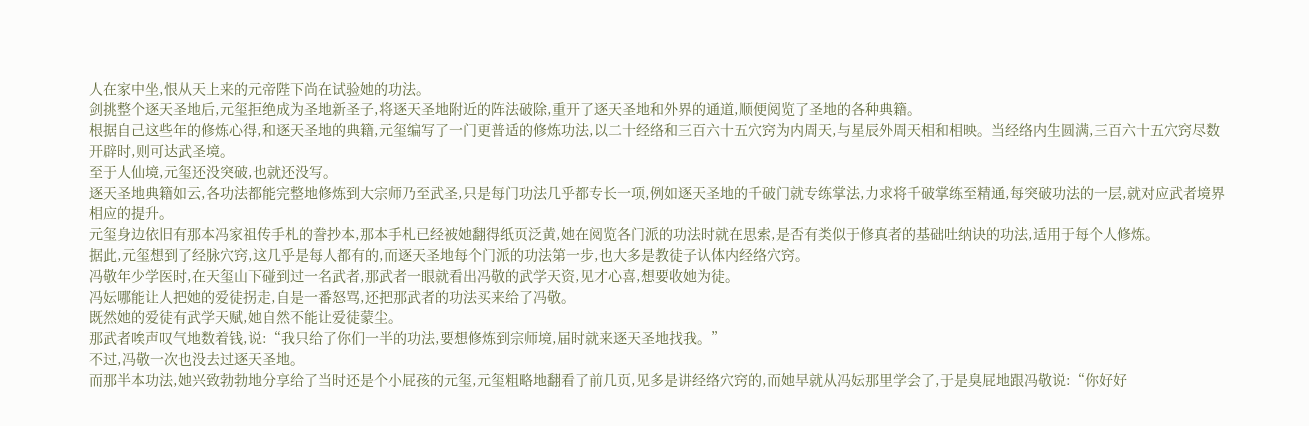人在家中坐,恨从天上来的元帝陛下尚在试验她的功法。
剑挑整个逐天圣地后,元玺拒绝成为圣地新圣子,将逐天圣地附近的阵法破除,重开了逐天圣地和外界的通道,顺便阅览了圣地的各种典籍。
根据自己这些年的修炼心得,和逐天圣地的典籍,元玺编写了一门更普适的修炼功法,以二十经络和三百六十五穴窍为内周天,与星辰外周天相和相映。当经络内生圆满,三百六十五穴窍尽数开辟时,则可达武圣境。
至于人仙境,元玺还没突破,也就还没写。
逐天圣地典籍如云,各功法都能完整地修炼到大宗师乃至武圣,只是每门功法几乎都专长一项,例如逐天圣地的千破门就专练掌法,力求将千破掌练至精通,每突破功法的一层,就对应武者境界相应的提升。
元玺身边依旧有那本冯家祖传手札的誊抄本,那本手札已经被她翻得纸页泛黄,她在阅览各门派的功法时就在思索,是否有类似于修真者的基础吐纳诀的功法,适用于每个人修炼。
据此,元玺想到了经脉穴窍,这几乎是每人都有的,而逐天圣地每个门派的功法第一步,也大多是教徒子认体内经络穴窍。
冯敬年少学医时,在天玺山下碰到过一名武者,那武者一眼就看出冯敬的武学天资,见才心喜,想要收她为徒。
冯妘哪能让人把她的爱徒拐走,自是一番怒骂,还把那武者的功法买来给了冯敬。
既然她的爱徒有武学天赋,她自然不能让爱徒蒙尘。
那武者唉声叹气地数着钱,说:“我只给了你们一半的功法,要想修炼到宗师境,届时就来逐天圣地找我。”
不过,冯敬一次也没去过逐天圣地。
而那半本功法,她兴致勃勃地分享给了当时还是个小屁孩的元玺,元玺粗略地翻看了前几页,见多是讲经络穴窍的,而她早就从冯妘那里学会了,于是臭屁地跟冯敬说:“你好好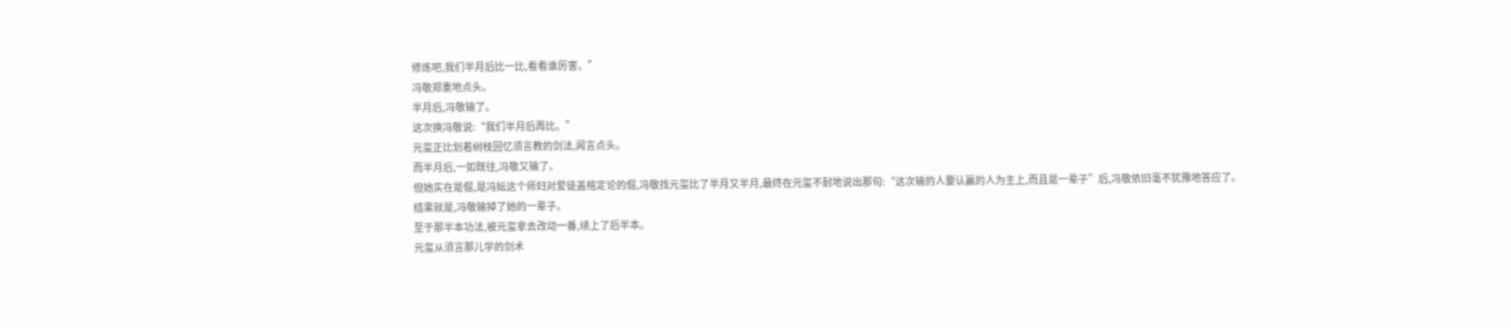修炼吧,我们半月后比一比,看看谁厉害。”
冯敬郑重地点头。
半月后,冯敬输了。
这次换冯敬说:“我们半月后再比。”
元玺正比划着树枝回忆须言教的剑法,闻言点头。
而半月后,一如既往,冯敬又输了。
但她实在是倔,是冯妘这个师妇对爱徒盖棺定论的倔,冯敬找元玺比了半月又半月,最终在元玺不耐地说出那句:“这次输的人要认赢的人为主上,而且是一辈子”后,冯敬依旧毫不犹豫地答应了。
结果就是,冯敬输掉了她的一辈子。
至于那半本功法,被元玺拿去改动一番,续上了后半本。
元玺从须言那儿学的剑术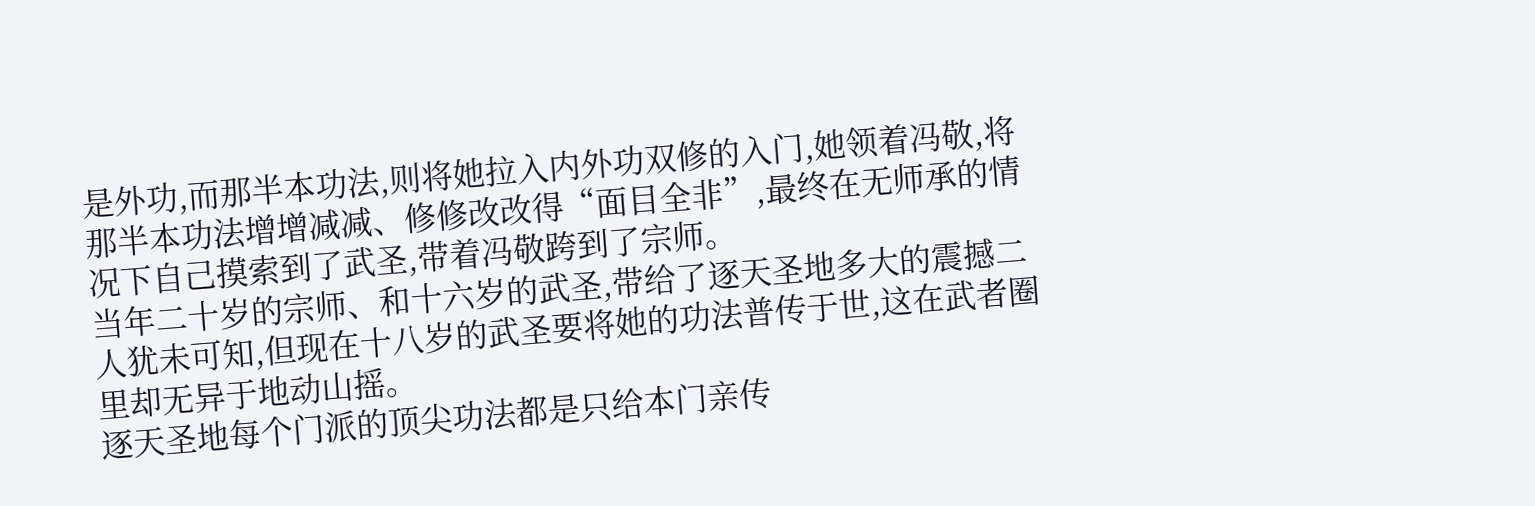是外功,而那半本功法,则将她拉入内外功双修的入门,她领着冯敬,将那半本功法增增减减、修修改改得“面目全非”,最终在无师承的情况下自己摸索到了武圣,带着冯敬跨到了宗师。
当年二十岁的宗师、和十六岁的武圣,带给了逐天圣地多大的震撼二人犹未可知,但现在十八岁的武圣要将她的功法普传于世,这在武者圈里却无异于地动山摇。
逐天圣地每个门派的顶尖功法都是只给本门亲传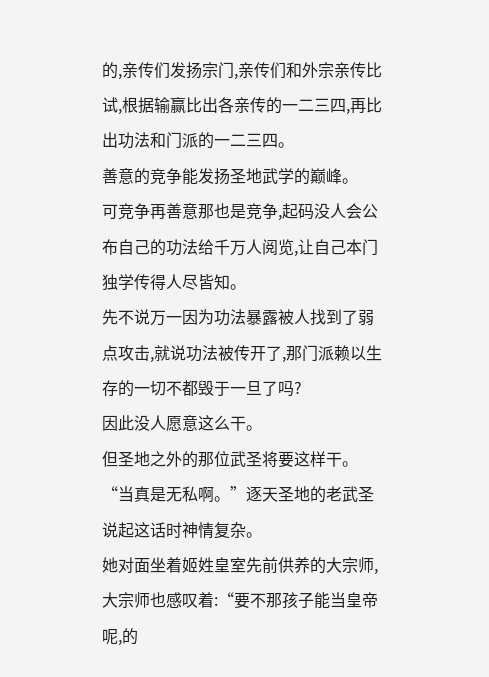的,亲传们发扬宗门,亲传们和外宗亲传比试,根据输赢比出各亲传的一二三四,再比出功法和门派的一二三四。
善意的竞争能发扬圣地武学的巅峰。
可竞争再善意那也是竞争,起码没人会公布自己的功法给千万人阅览,让自己本门独学传得人尽皆知。
先不说万一因为功法暴露被人找到了弱点攻击,就说功法被传开了,那门派赖以生存的一切不都毁于一旦了吗?
因此没人愿意这么干。
但圣地之外的那位武圣将要这样干。
“当真是无私啊。”逐天圣地的老武圣说起这话时神情复杂。
她对面坐着姬姓皇室先前供养的大宗师,大宗师也感叹着:“要不那孩子能当皇帝呢,的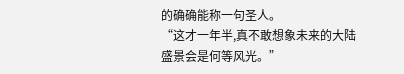的确确能称一句圣人。
“这才一年半,真不敢想象未来的大陆盛景会是何等风光。”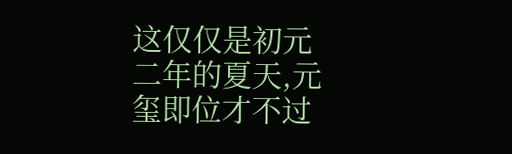这仅仅是初元二年的夏天,元玺即位才不过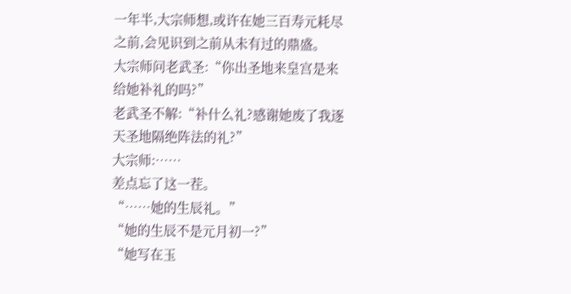一年半,大宗师想,或许在她三百寿元耗尽之前,会见识到之前从未有过的鼎盛。
大宗师问老武圣:“你出圣地来皇宫是来给她补礼的吗?”
老武圣不解:“补什么礼?感谢她废了我逐天圣地隔绝阵法的礼?”
大宗师:……
差点忘了这一茬。
“……她的生辰礼。”
“她的生辰不是元月初一?”
“她写在玉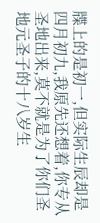牒上的是初一,但实际生辰却是四月初九,我原先还想着,你专从圣地出来,莫不就是为了你们圣地元圣子的十八岁生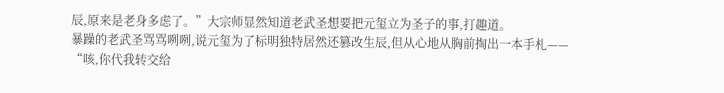辰,原来是老身多虑了。”大宗师显然知道老武圣想要把元玺立为圣子的事,打趣道。
暴躁的老武圣骂骂咧咧,说元玺为了标明独特居然还篡改生辰,但从心地从胸前掏出一本手札——
“咳,你代我转交给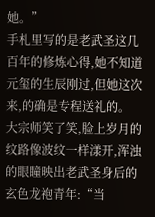她。”
手札里写的是老武圣这几百年的修炼心得,她不知道元玺的生辰刚过,但她这次来,的确是专程送礼的。
大宗师笑了笑,脸上岁月的纹路像波纹一样漾开,浑浊的眼瞳映出老武圣身后的玄色龙袍青年:“当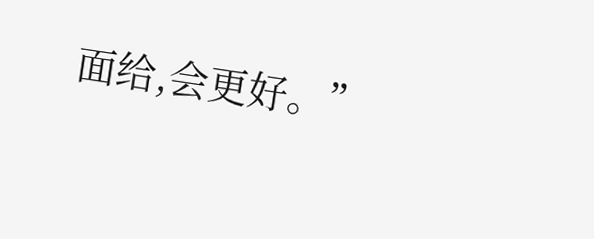面给,会更好。”